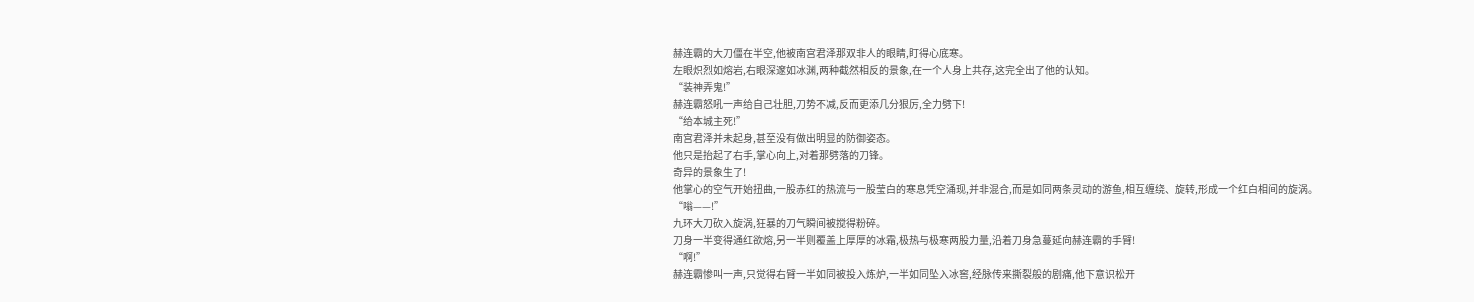赫连霸的大刀僵在半空,他被南宫君泽那双非人的眼睛,盯得心底寒。
左眼炽烈如熔岩,右眼深邃如冰渊,两种截然相反的景象,在一个人身上共存,这完全出了他的认知。
“装神弄鬼!”
赫连霸怒吼一声给自己壮胆,刀势不减,反而更添几分狠厉,全力劈下!
“给本城主死!”
南宫君泽并未起身,甚至没有做出明显的防御姿态。
他只是抬起了右手,掌心向上,对着那劈落的刀锋。
奇异的景象生了!
他掌心的空气开始扭曲,一股赤红的热流与一股莹白的寒息凭空涌现,并非混合,而是如同两条灵动的游鱼,相互缠绕、旋转,形成一个红白相间的旋涡。
“嗡——!”
九环大刀砍入旋涡,狂暴的刀气瞬间被搅得粉碎。
刀身一半变得通红欲熔,另一半则覆盖上厚厚的冰霜,极热与极寒两股力量,沿着刀身急蔓延向赫连霸的手臂!
“啊!”
赫连霸惨叫一声,只觉得右臂一半如同被投入炼炉,一半如同坠入冰窖,经脉传来撕裂般的剧痛,他下意识松开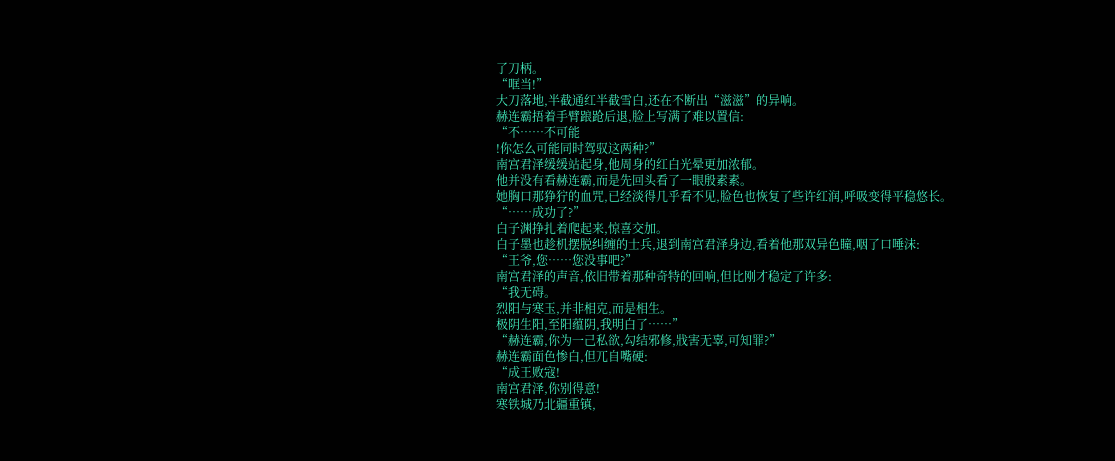了刀柄。
“哐当!”
大刀落地,半截通红半截雪白,还在不断出“滋滋”的异响。
赫连霸捂着手臂踉跄后退,脸上写满了难以置信:
“不……不可能
!你怎么可能同时驾驭这两种?”
南宫君泽缓缓站起身,他周身的红白光晕更加浓郁。
他并没有看赫连霸,而是先回头看了一眼殷素素。
她胸口那狰狞的血咒,已经淡得几乎看不见,脸色也恢复了些许红润,呼吸变得平稳悠长。
“……成功了?”
白子渊挣扎着爬起来,惊喜交加。
白子墨也趁机摆脱纠缠的士兵,退到南宫君泽身边,看着他那双异色瞳,咽了口唾沫:
“王爷,您……您没事吧?”
南宫君泽的声音,依旧带着那种奇特的回响,但比刚才稳定了许多:
“我无碍。
烈阳与寒玉,并非相克,而是相生。
极阴生阳,至阳蕴阴,我明白了……”
“赫连霸,你为一己私欲,勾结邪修,戕害无辜,可知罪?”
赫连霸面色惨白,但兀自嘴硬:
“成王败寇!
南宫君泽,你别得意!
寒铁城乃北疆重镇,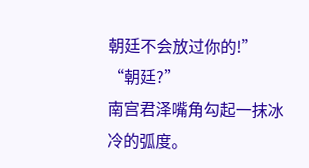朝廷不会放过你的!”
“朝廷?”
南宫君泽嘴角勾起一抹冰冷的弧度。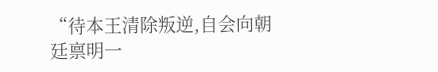“待本王清除叛逆,自会向朝廷禀明一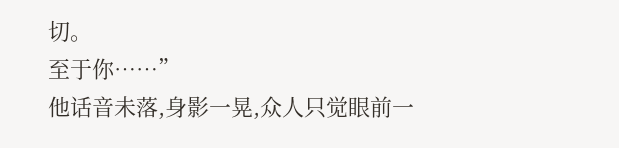切。
至于你……”
他话音未落,身影一晃,众人只觉眼前一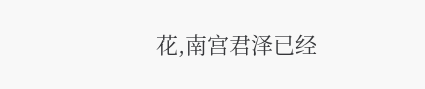花,南宫君泽已经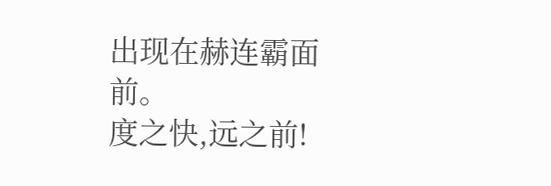出现在赫连霸面前。
度之快,远之前!